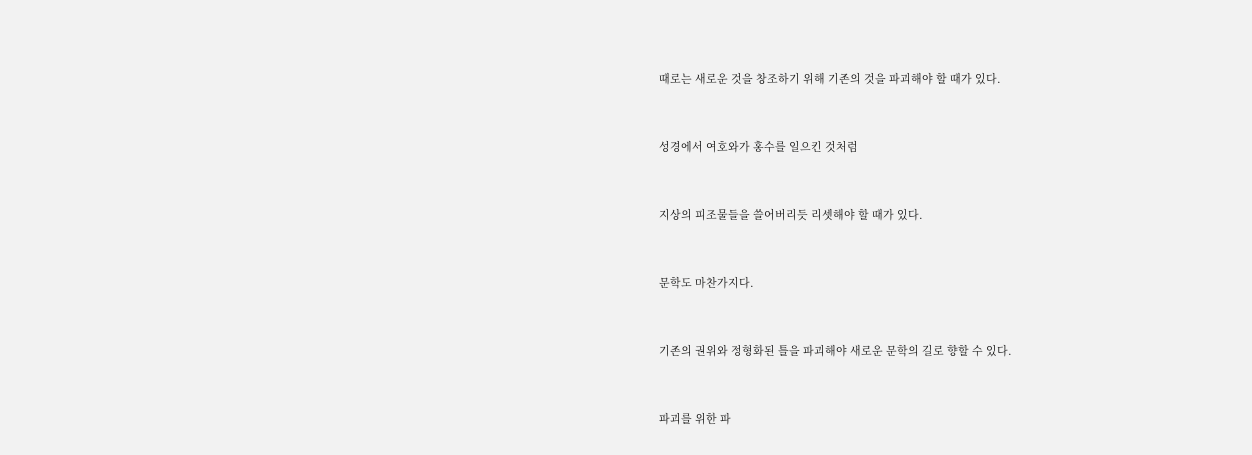때로는 새로운 것을 창조하기 위해 기존의 것을 파괴해야 할 때가 있다.


성경에서 여호와가 홍수를 일으킨 것처럼


지상의 피조물들을 쓸어버리듯 리셋해야 할 때가 있다.


문학도 마찬가지다.


기존의 권위와 정형화된 틀을 파괴해야 새로운 문학의 길로 향할 수 있다.


파괴를 위한 파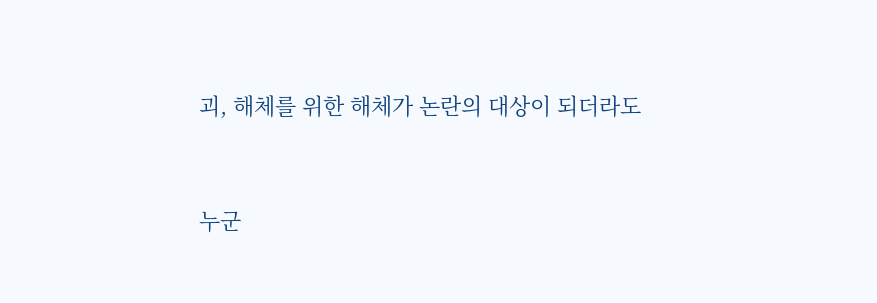괴, 해체를 위한 해체가 논란의 대상이 되더라도


누군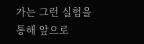가는 그런 실험을 통해 앞으로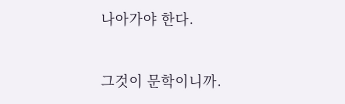나아가야 한다.


그것이 문학이니까.